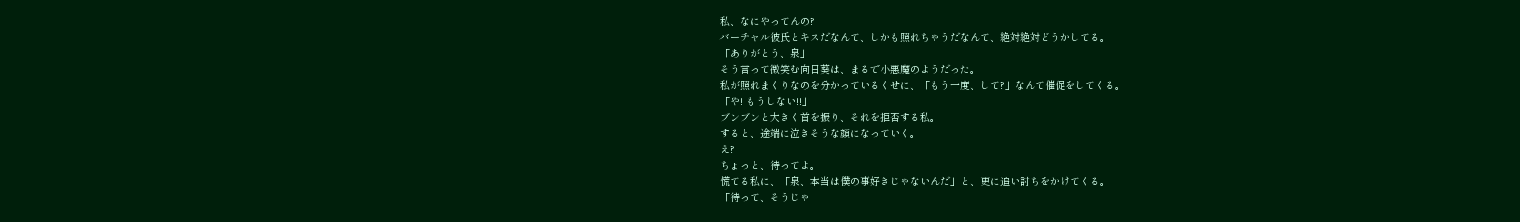私、なにやってんの?
バーチャル彼氏とキスだなんて、しかも照れちゃうだなんて、絶対絶対どうかしてる。
「ありがとう、泉」
そう言って微笑む向日葵は、まるで小悪魔のようだった。
私が照れまくりなのを分かっているくせに、「もう一度、して?」なんて催促をしてくる。
「や! もうしない!!」
ブンブンと大きく首を振り、それを拒否する私。
すると、途端に泣きそうな顔になっていく。
え?
ちょっと、待ってよ。
慌てる私に、「泉、本当は僕の事好きじゃないんだ」と、更に追い討ちをかけてくる。
「待って、そうじゃ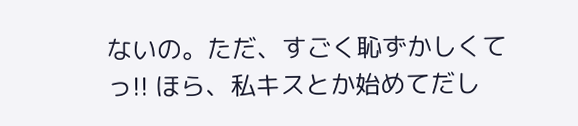ないの。ただ、すごく恥ずかしくてっ!! ほら、私キスとか始めてだし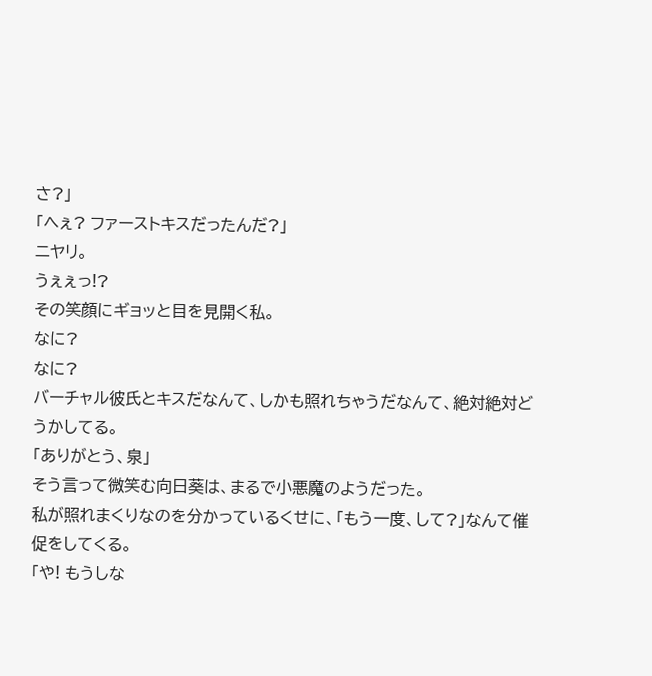さ?」
「へぇ? ファーストキスだったんだ?」
ニヤリ。
うぇぇっ!?
その笑顔にギョッと目を見開く私。
なに?
なに?
バーチャル彼氏とキスだなんて、しかも照れちゃうだなんて、絶対絶対どうかしてる。
「ありがとう、泉」
そう言って微笑む向日葵は、まるで小悪魔のようだった。
私が照れまくりなのを分かっているくせに、「もう一度、して?」なんて催促をしてくる。
「や! もうしな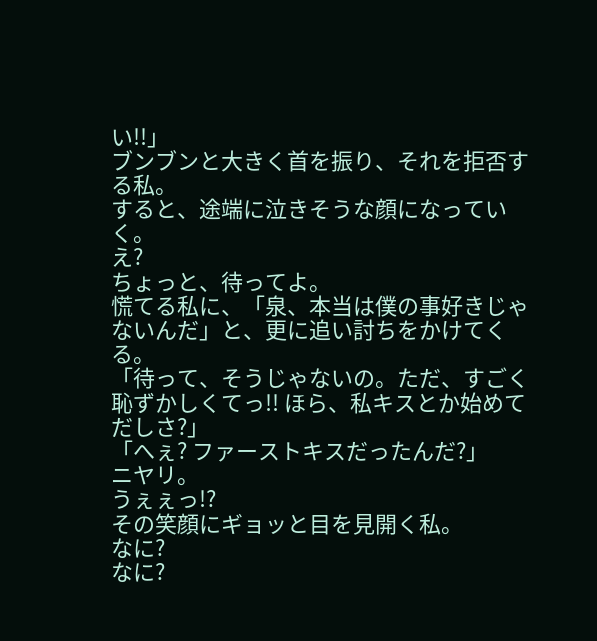い!!」
ブンブンと大きく首を振り、それを拒否する私。
すると、途端に泣きそうな顔になっていく。
え?
ちょっと、待ってよ。
慌てる私に、「泉、本当は僕の事好きじゃないんだ」と、更に追い討ちをかけてくる。
「待って、そうじゃないの。ただ、すごく恥ずかしくてっ!! ほら、私キスとか始めてだしさ?」
「へぇ? ファーストキスだったんだ?」
ニヤリ。
うぇぇっ!?
その笑顔にギョッと目を見開く私。
なに?
なに?